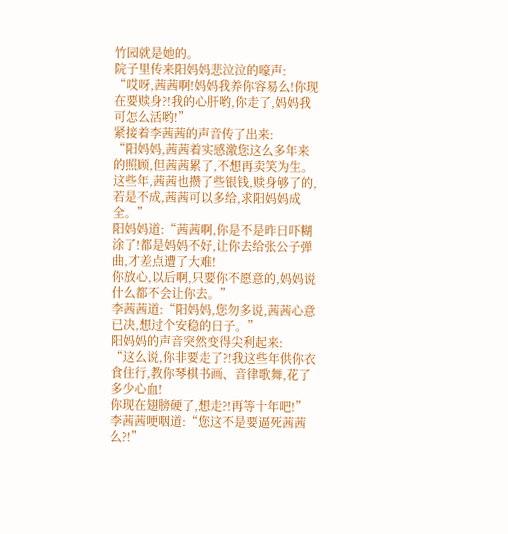竹园就是她的。
院子里传来阳妈妈悲泣泣的嚎声:
“哎呀,茜茜啊!妈妈我养你容易么!你现在要赎身?!我的心肝哟,你走了,妈妈我可怎么活哟!”
紧接着李茜茜的声音传了出来:
“阳妈妈,茜茜着实感激您这么多年来的照顾,但茜茜累了,不想再卖笑为生。
这些年,茜茜也攒了些银钱,赎身够了的,若是不成,茜茜可以多给,求阳妈妈成全。”
阳妈妈道:“茜茜啊,你是不是昨日吓糊涂了!都是妈妈不好,让你去给张公子弹曲,才差点遭了大难!
你放心,以后啊,只要你不愿意的,妈妈说什么都不会让你去。”
李茜茜道:“阳妈妈,您勿多说,茜茜心意已决,想过个安稳的日子。”
阳妈妈的声音突然变得尖利起来:
“这么说,你非要走了?!我这些年供你衣食住行,教你琴棋书画、音律歌舞,花了多少心血!
你现在翅膀硬了,想走?!再等十年吧!”
李茜茜哽咽道:“您这不是要逼死茜茜么?!”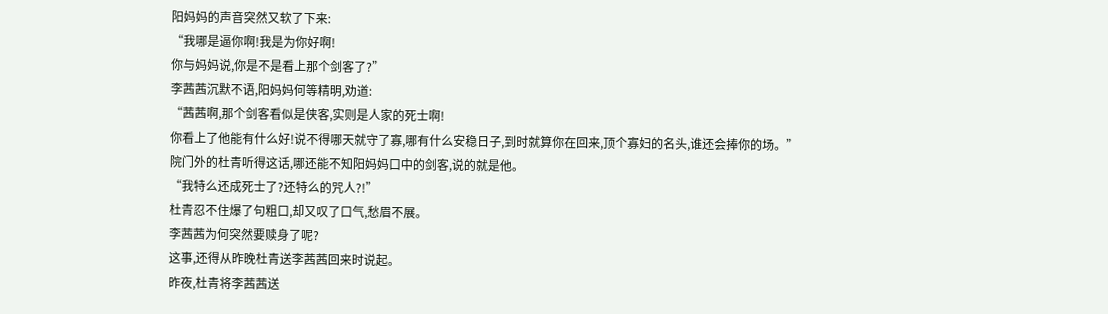阳妈妈的声音突然又软了下来:
“我哪是逼你啊!我是为你好啊!
你与妈妈说,你是不是看上那个剑客了?”
李茜茜沉默不语,阳妈妈何等精明,劝道:
“茜茜啊,那个剑客看似是侠客,实则是人家的死士啊!
你看上了他能有什么好!说不得哪天就守了寡,哪有什么安稳日子,到时就算你在回来,顶个寡妇的名头,谁还会捧你的场。”
院门外的杜青听得这话,哪还能不知阳妈妈口中的剑客,说的就是他。
“我特么还成死士了?还特么的咒人?!”
杜青忍不住爆了句粗口,却又叹了口气,愁眉不展。
李茜茜为何突然要赎身了呢?
这事,还得从昨晚杜青送李茜茜回来时说起。
昨夜,杜青将李茜茜送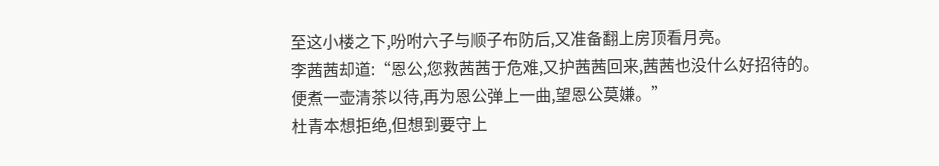至这小楼之下,吩咐六子与顺子布防后,又准备翻上房顶看月亮。
李茜茜却道:“恩公,您救茜茜于危难,又护茜茜回来,茜茜也没什么好招待的。
便煮一壶清茶以待,再为恩公弹上一曲,望恩公莫嫌。”
杜青本想拒绝,但想到要守上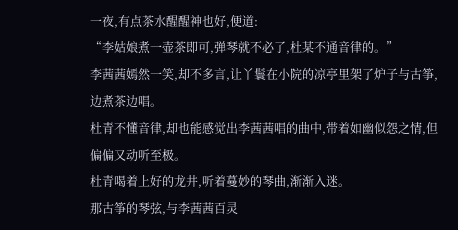一夜,有点茶水醒醒神也好,便道:
“李姑娘煮一壶茶即可,弹琴就不必了,杜某不通音律的。”
李茜茜嫣然一笑,却不多言,让丫鬟在小院的凉亭里架了炉子与古筝,边煮茶边唱。
杜青不懂音律,却也能感觉出李茜茜唱的曲中,带着如幽似怨之情,但偏偏又动听至极。
杜青喝着上好的龙井,听着蔓妙的琴曲,渐渐入迷。
那古筝的琴弦,与李茜茜百灵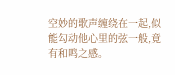空妙的歌声缠绕在一起,似能勾动他心里的弦一般,竟有和鸣之感。